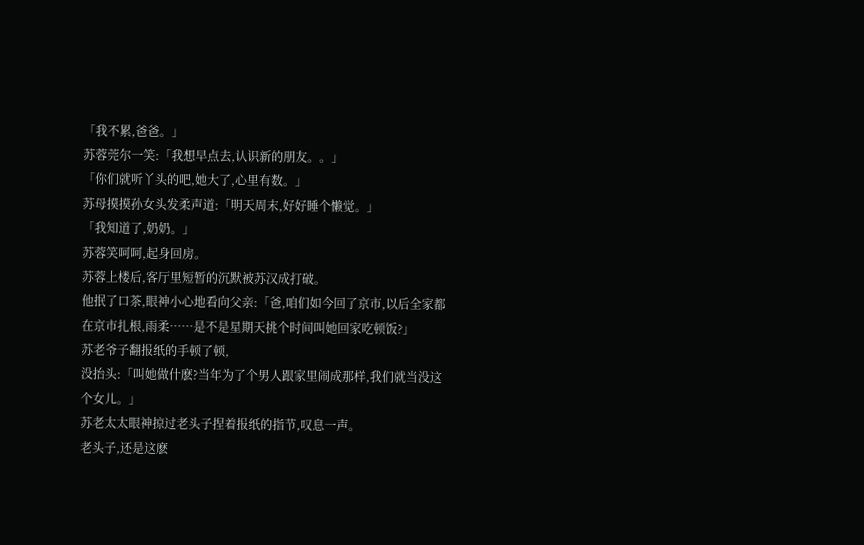「我不累,爸爸。」
苏蓉莞尔一笑:「我想早点去,认识新的朋友。。」
「你们就听丫头的吧,她大了,心里有数。」
苏母摸摸孙女头发柔声道:「明天周末,好好睡个懒觉。」
「我知道了,奶奶。」
苏蓉笑呵呵,起身回房。
苏蓉上楼后,客厅里短暂的沉默被苏汉成打破。
他抿了口茶,眼神小心地看向父亲:「爸,咱们如今回了京市,以后全家都在京市扎根,雨柔……是不是星期天挑个时间叫她回家吃顿饭?」
苏老爷子翻报纸的手顿了顿,
没抬头:「叫她做什麽?当年为了个男人跟家里闹成那样,我们就当没这个女儿。」
苏老太太眼神掠过老头子捏着报纸的指节,叹息一声。
老头子,还是这麽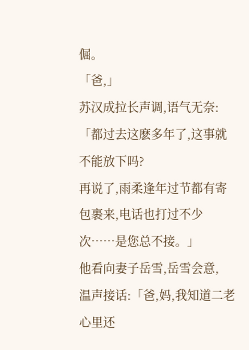倔。
「爸,」
苏汉成拉长声调,语气无奈:「都过去这麽多年了,这事就不能放下吗?
再说了,雨柔逢年过节都有寄包裹来,电话也打过不少次……是您总不接。」
他看向妻子岳雪,岳雪会意,
温声接话:「爸,妈,我知道二老心里还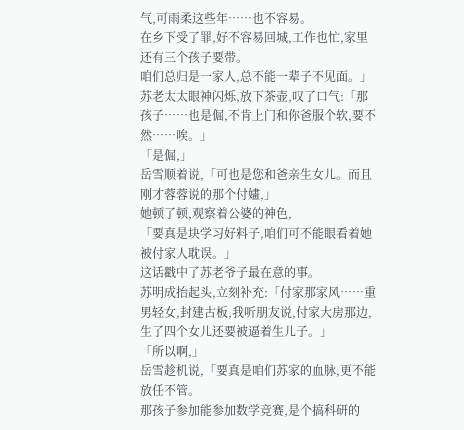气,可雨柔这些年……也不容易。
在乡下受了罪,好不容易回城,工作也忙,家里还有三个孩子要带。
咱们总归是一家人,总不能一辈子不见面。」
苏老太太眼神闪烁,放下茶壶,叹了口气:「那孩子……也是倔,不肯上门和你爸服个软,要不然……唉。」
「是倔,」
岳雪顺着说,「可也是您和爸亲生女儿。而且刚才蓉蓉说的那个付嫿,」
她顿了顿,观察着公婆的神色,
「要真是块学习好料子,咱们可不能眼看着她被付家人耽误。」
这话戳中了苏老爷子最在意的事。
苏明成抬起头,立刻补充:「付家那家风……重男轻女,封建古板,我听朋友说,付家大房那边,生了四个女儿还要被逼着生儿子。」
「所以啊,」
岳雪趁机说,「要真是咱们苏家的血脉,更不能放任不管。
那孩子参加能参加数学竞赛,是个搞科研的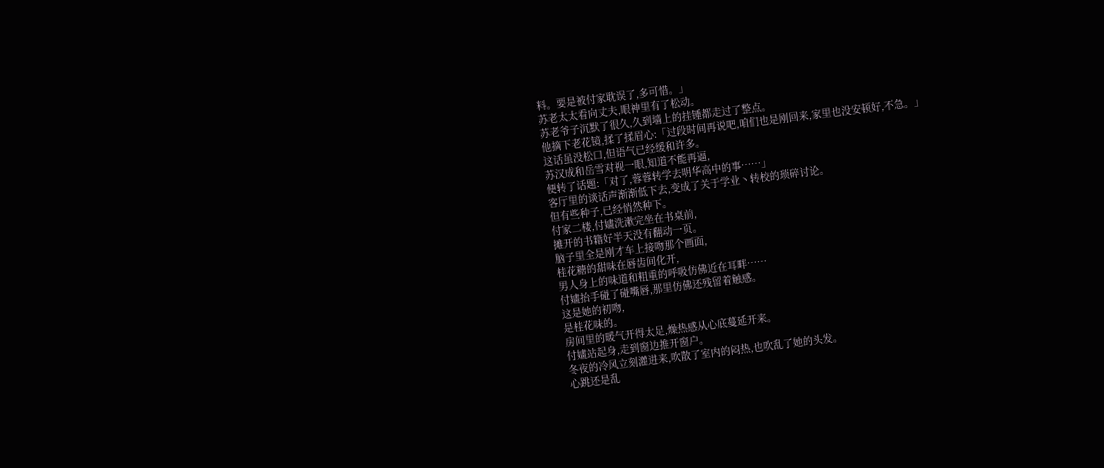料。要是被付家耽误了,多可惜。」
苏老太太看向丈夫,眼神里有了松动。
苏老爷子沉默了很久,久到墙上的挂锺都走过了整点。
他摘下老花镜,揉了揉眉心:「过段时间再说吧,咱们也是刚回来,家里也没安顿好,不急。」
这话虽没松口,但语气已经缓和许多。
苏汉成和岳雪对视一眼,知道不能再逼,
便转了话题:「对了,蓉蓉转学去明华高中的事……」
客厅里的谈话声渐渐低下去,变成了关于学业丶转校的琐碎讨论。
但有些种子,已经悄然种下。
付家二楼,付嫿洗漱完坐在书桌前,
摊开的书籍好半天没有翻动一页。
脑子里全是刚才车上接吻那个画面,
桂花糖的甜味在唇齿间化开,
男人身上的味道和粗重的呼吸仿佛近在耳畔……
付嫿抬手碰了碰嘴唇,那里仿佛还残留着触感。
这是她的初吻,
是桂花味的。
房间里的暖气开得太足,燥热感从心底蔓延开来。
付嫿站起身,走到窗边推开窗户。
冬夜的冷风立刻灌进来,吹散了室内的闷热,也吹乱了她的头发。
心跳还是乱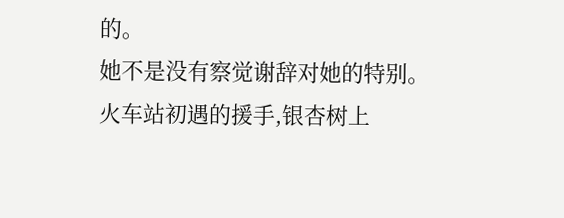的。
她不是没有察觉谢辞对她的特别。
火车站初遇的援手,银杏树上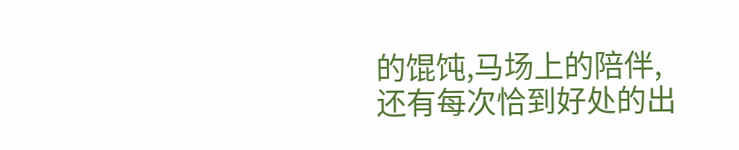的馄饨,马场上的陪伴,
还有每次恰到好处的出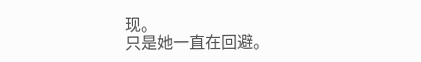现。
只是她一直在回避。